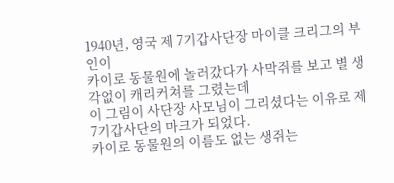1940년, 영국 제 7기갑사단장 마이클 크리그의 부인이
카이로 동물원에 놀러갔다가 사막쥐를 보고 별 생각없이 캐리커쳐를 그렸는데
이 그림이 사단장 사모님이 그리셨다는 이유로 제 7기갑사단의 마크가 되었다.
카이로 동물원의 이름도 없는 생쥐는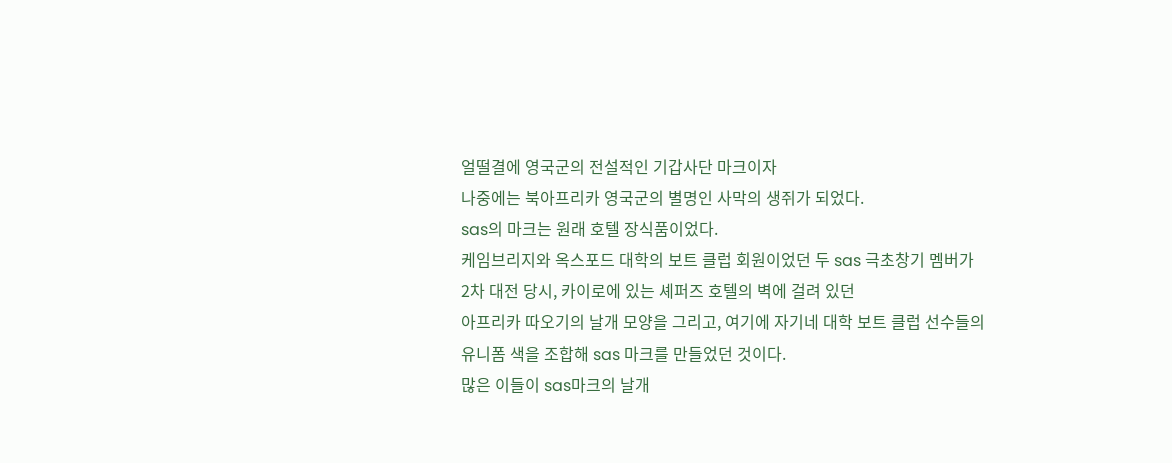얼떨결에 영국군의 전설적인 기갑사단 마크이자
나중에는 북아프리카 영국군의 별명인 사막의 생쥐가 되었다.
sas의 마크는 원래 호텔 장식품이었다.
케임브리지와 옥스포드 대학의 보트 클럽 회원이었던 두 sas 극초창기 멤버가
2차 대전 당시, 카이로에 있는 셰퍼즈 호텔의 벽에 걸려 있던
아프리카 따오기의 날개 모양을 그리고, 여기에 자기네 대학 보트 클럽 선수들의
유니폼 색을 조합해 sas 마크를 만들었던 것이다.
많은 이들이 sas마크의 날개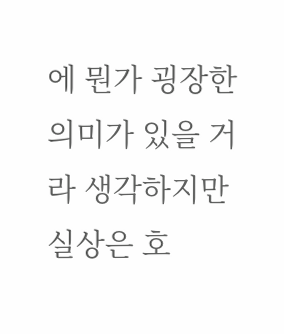에 뭔가 굉장한 의미가 있을 거라 생각하지만
실상은 호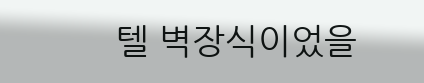텔 벽장식이었을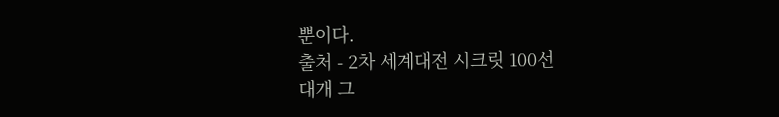뿐이다.
출처 - 2차 세계대전 시크릿 100선
대개 그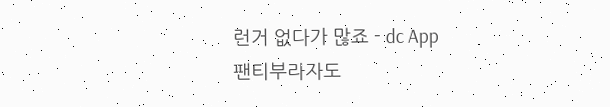런거 없다가 많죠 - dc App
팬티부라자도